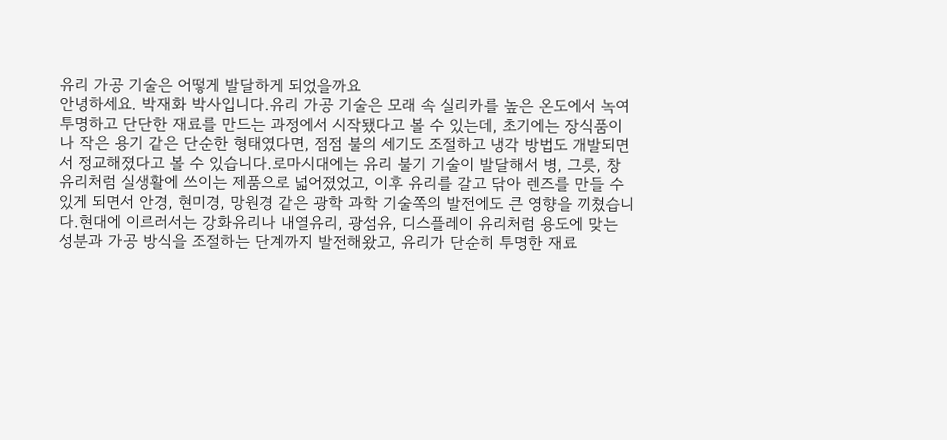유리 가공 기술은 어떻게 발달하게 되었을까요
안녕하세요. 박재화 박사입니다.유리 가공 기술은 모래 속 실리카를 높은 온도에서 녹여 투명하고 단단한 재료를 만드는 과정에서 시작됐다고 볼 수 있는데, 초기에는 장식품이나 작은 용기 같은 단순한 형태였다면, 점점 불의 세기도 조절하고 냉각 방법도 개발되면서 정교해졌다고 볼 수 있습니다.로마시대에는 유리 불기 기술이 발달해서 병, 그릇, 창유리처럼 실생활에 쓰이는 제품으로 넓어졌었고, 이후 유리를 갈고 닦아 렌즈를 만들 수 있게 되면서 안경, 현미경, 망원경 같은 광학 과학 기술쪽의 발전에도 큰 영향을 끼쳤습니다.현대에 이르러서는 강화유리나 내열유리, 광섬유, 디스플레이 유리처럼 용도에 맞는 성분과 가공 방식을 조절하는 단계까지 발전해왔고, 유리가 단순히 투명한 재료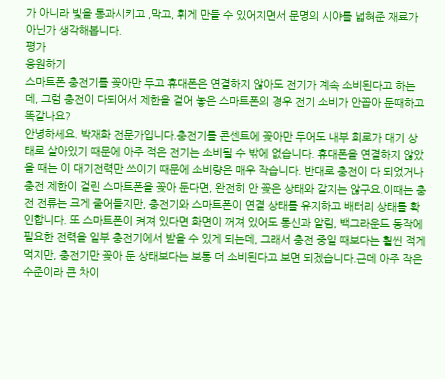가 아니라 빛을 통과시키고 ,막고, 휘게 만들 수 있어지면서 문명의 시야를 넓혀준 재료가 아닌가 생각해봅니다.
평가
응원하기
스마트폰 충전기를 꽂아만 두고 휴대폰은 연결하지 않아도 전기가 계속 소비된다고 하는데, 그럼 충전이 다되어서 제한을 걸어 놓은 스마트폰의 경우 전기 소비가 안꼽아 둔때하고 똑같나요?
안녕하세요. 박재화 전문가입니다.충전기를 콘센트에 꽂아만 두어도 내부 회로가 대기 상태로 살아있기 때문에 아주 적은 전기는 소비될 수 밖에 없습니다. 휴대폰을 연결하지 않았을 때는 이 대기전력만 쓰이기 때문에 소비량은 매우 작습니다. 반대로 충전이 다 되었거나 충전 제한이 걸린 스마트폰을 꽂아 둔다면, 완전히 안 꽂은 상태와 같지는 않구요.이때는 충전 전류는 크게 줄어들지만, 충전기와 스마트폰이 연결 상태를 유지하고 배터리 상태를 확인합니다. 또 스마트폰이 켜져 있다면 화면이 꺼져 있어도 통신과 알림, 백그라운드 동작에 필요한 전력을 일부 충전기에서 받을 수 있게 되는데, 그래서 충전 중일 때보다는 훨씬 적게 먹지만, 충전기만 꽂아 둔 상태보다는 보통 더 소비된다고 보면 되겠습니다.근데 아주 작은 수준이라 큰 차이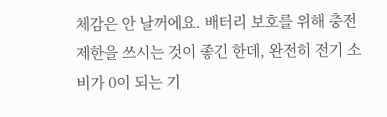체감은 안 날꺼에요. 배터리 보호를 위해 충전 제한을 쓰시는 것이 좋긴 한데, 완전히 전기 소비가 0이 되는 기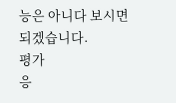능은 아니다 보시면 되겠습니다.
평가
응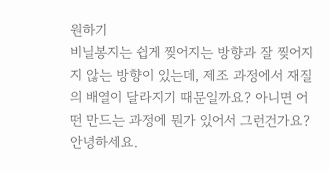원하기
비닐봉지는 쉽게 찢어지는 방향과 잘 찢어지지 않는 방향이 있는데, 제조 과정에서 재질의 배열이 달라지기 때문일까요? 아니면 어떤 만드는 과정에 뭔가 있어서 그런건가요?
안녕하세요.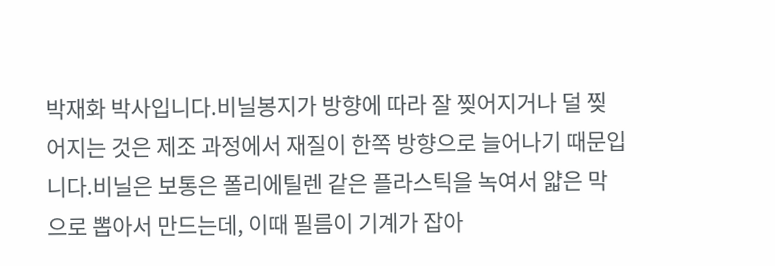박재화 박사입니다.비닐봉지가 방향에 따라 잘 찢어지거나 덜 찢어지는 것은 제조 과정에서 재질이 한쪽 방향으로 늘어나기 때문입니다.비닐은 보통은 폴리에틸렌 같은 플라스틱을 녹여서 얇은 막으로 뽑아서 만드는데, 이때 필름이 기계가 잡아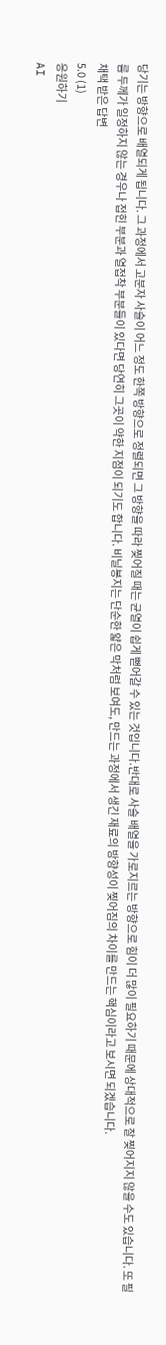당기는 방향으로 배열되게 됩니다. 그 과정에서 고분자 사슬이 어느 정도 한쪽 방향으로 정렬되면 그 방향을 따라 찢어질 때는 균열이 쉽게 뻗어갈 수 있는 것입니다.반대로 사슬 배열을 가로지르는 방향으로 힘이 더 많이 필요하기 때문에 상대적으로 잘 찢어지지 않을 수도 있습니다. 또 필름 두께가 일정하지 않는 경우나 접힌 부분과 열접착 부분들이 있다면 당연히 그곳이 약한 지점이 되기도 합니다. 비닐봉지는 단순한 얇은 막처럼 보여도, 만드는 과정에서 생긴 재료의 방향성이 찢어짐의 차이를 만드는 핵심이라고 보시면 되겠습니다.
채택 받은 답변
5.0 (1)
응원하기
AI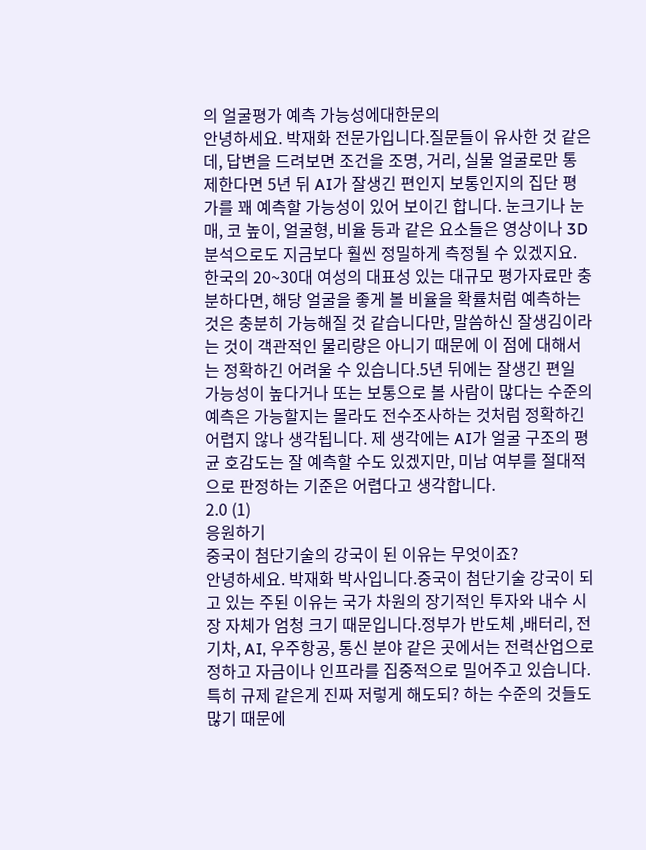의 얼굴평가 예측 가능성에대한문의
안녕하세요. 박재화 전문가입니다.질문들이 유사한 것 같은데, 답변을 드려보면 조건을 조명, 거리, 실물 얼굴로만 통제한다면 5년 뒤 AI가 잘생긴 편인지 보통인지의 집단 평가를 꽤 예측할 가능성이 있어 보이긴 합니다. 눈크기나 눈매, 코 높이, 얼굴형, 비율 등과 같은 요소들은 영상이나 3D 분석으로도 지금보다 훨씬 정밀하게 측정될 수 있겠지요. 한국의 20~30대 여성의 대표성 있는 대규모 평가자료만 충분하다면, 해당 얼굴을 좋게 볼 비율을 확률처럼 예측하는 것은 충분히 가능해질 것 같습니다만, 말씀하신 잘생김이라는 것이 객관적인 물리량은 아니기 때문에 이 점에 대해서는 정확하긴 어려울 수 있습니다.5년 뒤에는 잘생긴 편일 가능성이 높다거나 또는 보통으로 볼 사람이 많다는 수준의 예측은 가능할지는 몰라도 전수조사하는 것처럼 정확하긴 어렵지 않나 생각됩니다. 제 생각에는 AI가 얼굴 구조의 평균 호감도는 잘 예측할 수도 있겠지만, 미남 여부를 절대적으로 판정하는 기준은 어렵다고 생각합니다.
2.0 (1)
응원하기
중국이 첨단기술의 강국이 된 이유는 무엇이죠?
안녕하세요. 박재화 박사입니다.중국이 첨단기술 강국이 되고 있는 주된 이유는 국가 차원의 장기적인 투자와 내수 시장 자체가 엄청 크기 때문입니다.정부가 반도체 ,배터리, 전기차, AI, 우주항공, 통신 분야 같은 곳에서는 전력산업으로 정하고 자금이나 인프라를 집중적으로 밀어주고 있습니다. 특히 규제 같은게 진짜 저렇게 해도되? 하는 수준의 것들도 많기 때문에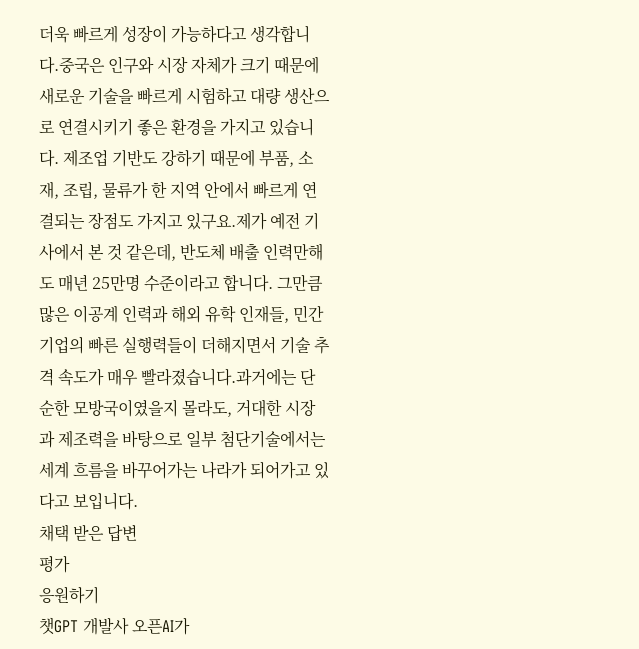더욱 빠르게 성장이 가능하다고 생각합니다.중국은 인구와 시장 자체가 크기 때문에 새로운 기술을 빠르게 시험하고 대량 생산으로 연결시키기 좋은 환경을 가지고 있습니다. 제조업 기반도 강하기 때문에 부품, 소재, 조립, 물류가 한 지역 안에서 빠르게 연결되는 장점도 가지고 있구요.제가 예전 기사에서 본 것 같은데, 반도체 배출 인력만해도 매년 25만명 수준이라고 합니다. 그만큼 많은 이공계 인력과 해외 유학 인재들, 민간 기업의 빠른 실행력들이 더해지면서 기술 추격 속도가 매우 빨라졌습니다.과거에는 단순한 모방국이였을지 몰라도, 거대한 시장과 제조력을 바탕으로 일부 첨단기술에서는 세계 흐름을 바꾸어가는 나라가 되어가고 있다고 보입니다.
채택 받은 답변
평가
응원하기
챗GPT 개발사 오픈AI가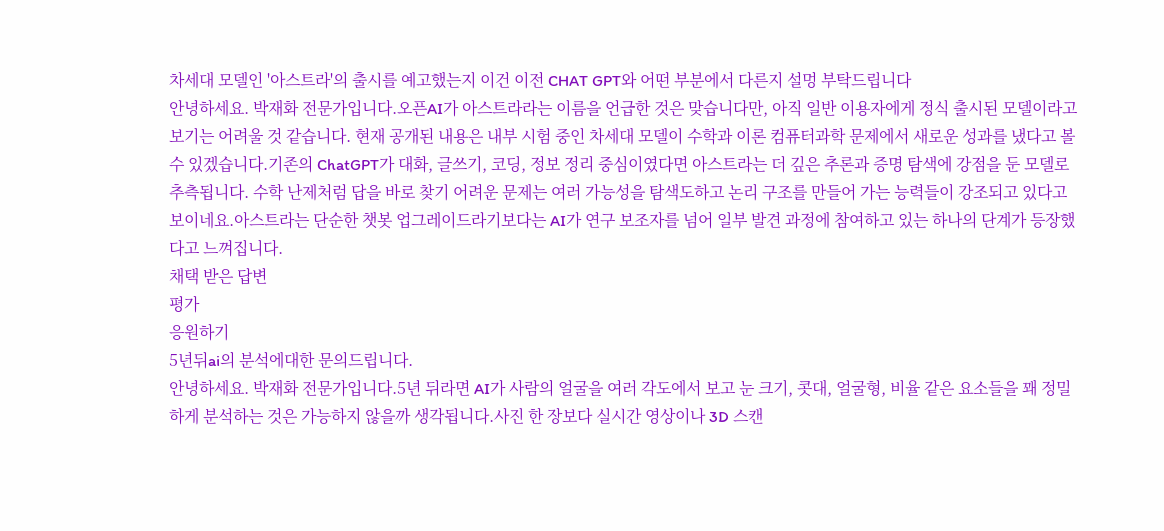차세대 모델인 '아스트라'의 출시를 예고했는지 이건 이전 CHAT GPT와 어떤 부분에서 다른지 설멍 부탁드립니다
안녕하세요. 박재화 전문가입니다.오픈AI가 아스트라라는 이름을 언급한 것은 맞습니다만, 아직 일반 이용자에게 정식 출시된 모델이라고 보기는 어려울 것 같습니다. 현재 공개된 내용은 내부 시험 중인 차세대 모델이 수학과 이론 컴퓨터과학 문제에서 새로운 성과를 냈다고 볼 수 있겠습니다.기존의 ChatGPT가 대화, 글쓰기, 코딩, 정보 정리 중심이였다면 아스트라는 더 깊은 추론과 증명 탐색에 강점을 둔 모델로 추측됩니다. 수학 난제처럼 답을 바로 찾기 어려운 문제는 여러 가능성을 탐색도하고 논리 구조를 만들어 가는 능력들이 강조되고 있다고 보이네요.아스트라는 단순한 챗봇 업그레이드라기보다는 AI가 연구 보조자를 넘어 일부 발견 과정에 참여하고 있는 하나의 단계가 등장했다고 느껴집니다.
채택 받은 답변
평가
응원하기
5년뒤ai의 분석에대한 문의드립니다.
안녕하세요. 박재화 전문가입니다.5년 뒤라면 AI가 사람의 얼굴을 여러 각도에서 보고 눈 크기, 콧대, 얼굴형, 비율 같은 요소들을 꽤 정밀하게 분석하는 것은 가능하지 않을까 생각됩니다.사진 한 장보다 실시간 영상이나 3D 스캔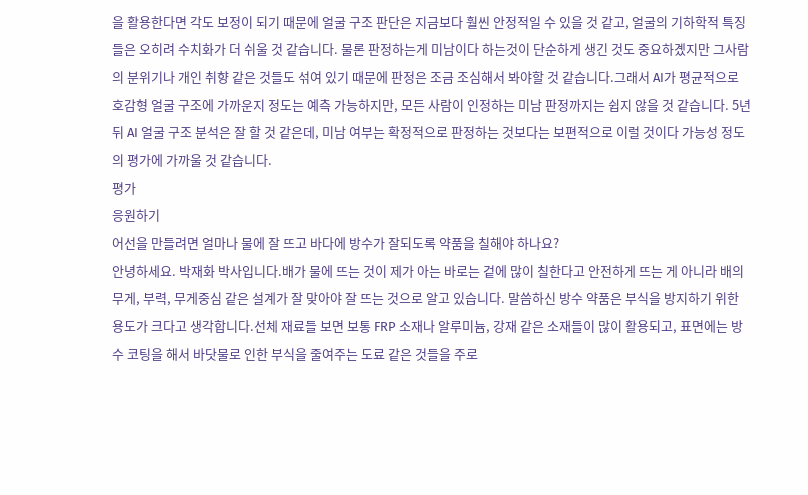을 활용한다면 각도 보정이 되기 때문에 얼굴 구조 판단은 지금보다 훨씬 안정적일 수 있을 것 같고, 얼굴의 기하학적 특징들은 오히려 수치화가 더 쉬울 것 같습니다. 물론 판정하는게 미남이다 하는것이 단순하게 생긴 것도 중요하곘지만 그사람의 분위기나 개인 취향 같은 것들도 섞여 있기 때문에 판정은 조금 조심해서 봐야할 것 같습니다.그래서 AI가 평균적으로 호감형 얼굴 구조에 가까운지 정도는 예측 가능하지만, 모든 사람이 인정하는 미남 판정까지는 쉽지 않을 것 같습니다. 5년 뒤 AI 얼굴 구조 분석은 잘 할 것 같은데, 미남 여부는 확정적으로 판정하는 것보다는 보편적으로 이럴 것이다 가능성 정도의 평가에 가까울 것 같습니다.
평가
응원하기
어선을 만들려면 얼마나 물에 잘 뜨고 바다에 방수가 잘되도록 약품을 칠해야 하나요?
안녕하세요. 박재화 박사입니다.배가 물에 뜨는 것이 제가 아는 바로는 겉에 많이 칠한다고 안전하게 뜨는 게 아니라 배의 무게, 부력, 무게중심 같은 설계가 잘 맞아야 잘 뜨는 것으로 알고 있습니다. 말씀하신 방수 약품은 부식을 방지하기 위한 용도가 크다고 생각합니다.선체 재료들 보면 보통 FRP 소재나 알루미늄, 강재 같은 소재들이 많이 활용되고, 표면에는 방수 코팅을 해서 바닷물로 인한 부식을 줄여주는 도료 같은 것들을 주로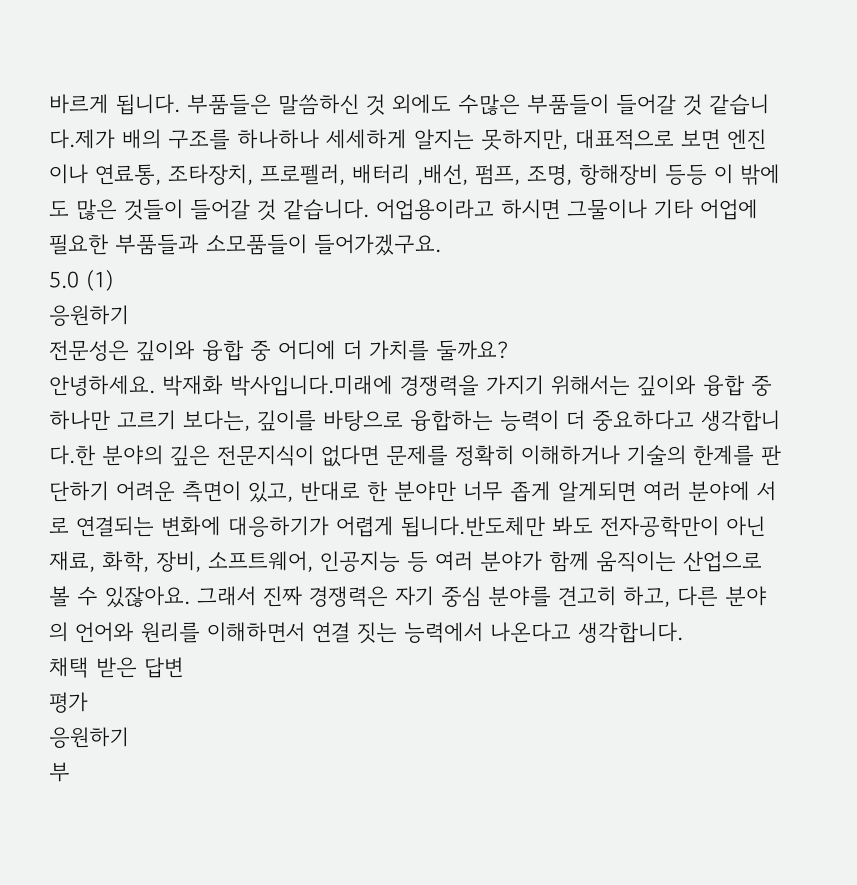바르게 됩니다. 부품들은 말씀하신 것 외에도 수많은 부품들이 들어갈 것 같습니다.제가 배의 구조를 하나하나 세세하게 알지는 못하지만, 대표적으로 보면 엔진이나 연료통, 조타장치, 프로펠러, 배터리 ,배선, 펌프, 조명, 항해장비 등등 이 밖에도 많은 것들이 들어갈 것 같습니다. 어업용이라고 하시면 그물이나 기타 어업에 필요한 부품들과 소모품들이 들어가겠구요.
5.0 (1)
응원하기
전문성은 깊이와 융합 중 어디에 더 가치를 둘까요?
안녕하세요. 박재화 박사입니다.미래에 경쟁력을 가지기 위해서는 깊이와 융합 중 하나만 고르기 보다는, 깊이를 바탕으로 융합하는 능력이 더 중요하다고 생각합니다.한 분야의 깊은 전문지식이 없다면 문제를 정확히 이해하거나 기술의 한계를 판단하기 어려운 측면이 있고, 반대로 한 분야만 너무 좁게 알게되면 여러 분야에 서로 연결되는 변화에 대응하기가 어렵게 됩니다.반도체만 봐도 전자공학만이 아닌 재료, 화학, 장비, 소프트웨어, 인공지능 등 여러 분야가 함께 움직이는 산업으로 볼 수 있잖아요. 그래서 진짜 경쟁력은 자기 중심 분야를 견고히 하고, 다른 분야의 언어와 원리를 이해하면서 연결 짓는 능력에서 나온다고 생각합니다.
채택 받은 답변
평가
응원하기
부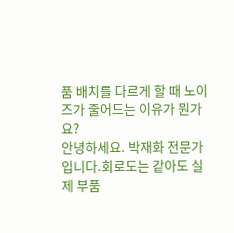품 배치를 다르게 할 때 노이즈가 줄어드는 이유가 뭔가요?
안녕하세요. 박재화 전문가입니다.회로도는 같아도 실제 부품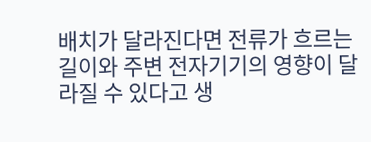배치가 달라진다면 전류가 흐르는 길이와 주변 전자기기의 영향이 달라질 수 있다고 생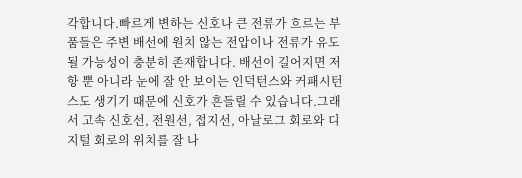각합니다.빠르게 변하는 신호나 큰 전류가 흐르는 부품들은 주변 배선에 원치 않는 전압이나 전류가 유도될 가능성이 충분히 존재합니다. 배선이 길어지면 저항 뿐 아니라 눈에 잘 안 보이는 인덕턴스와 커패시턴스도 생기기 때문에 신호가 흔들릴 수 있습니다.그래서 고속 신호선, 전원선, 접지선, 아날로그 회로와 디지털 회로의 위치를 잘 나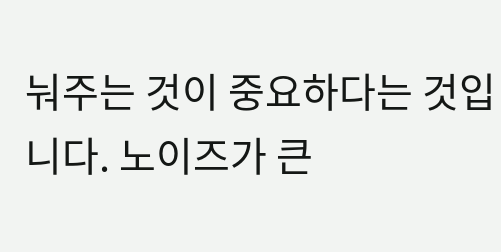눠주는 것이 중요하다는 것입니다. 노이즈가 큰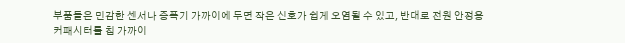부품들은 민감한 센서나 증폭기 가까이에 두면 작은 신호가 쉽게 오염될 수 있고, 반대로 전원 안정용 커패시터를 칩 가까이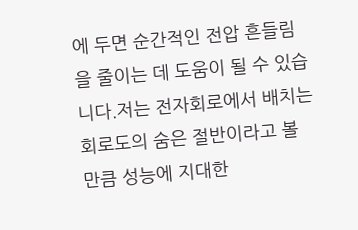에 두면 순간적인 전압 흔들림을 줄이는 데 도움이 될 수 있습니다.저는 전자회로에서 배치는 회로도의 숨은 절반이라고 볼 만큼 성능에 지대한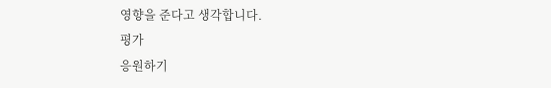영향을 준다고 생각합니다.
평가
응원하기